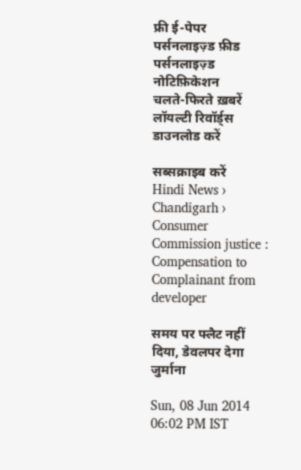फ्री ई-पेपर
पर्सनलाइज़्ड फ़ीड
पर्सनलाइज़्ड नोटिफ़िकेशन
चलते-फिरते ख़बरें
लॉयल्टी रिवॉर्ड्स
डाउनलोड करें

सब्सक्राइब करें
Hindi News ›   Chandigarh ›   Consumer Commission justice : Compensation to Complainant from developer

समय पर फ्लैट नहीं दिया, डेवलपर देगा जुर्माना

Sun, 08 Jun 2014 06:02 PM IST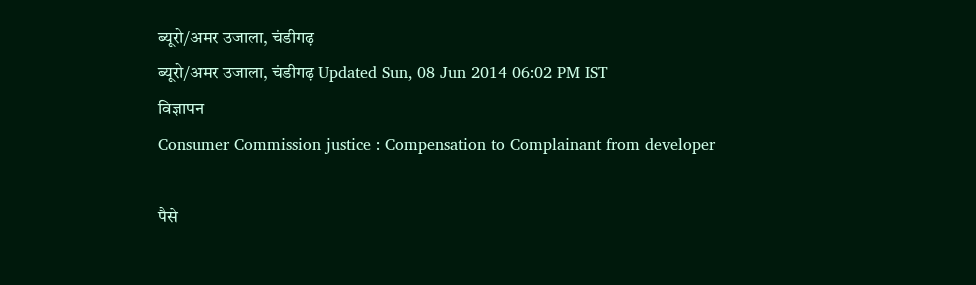ब्यूरो/अमर उजाला, चंडीगढ़
ब्यूरो/अमर उजाला, चंडीगढ़ Updated Sun, 08 Jun 2014 06:02 PM IST
विज्ञापन
Consumer Commission justice : Compensation to Complainant from developer

पैसे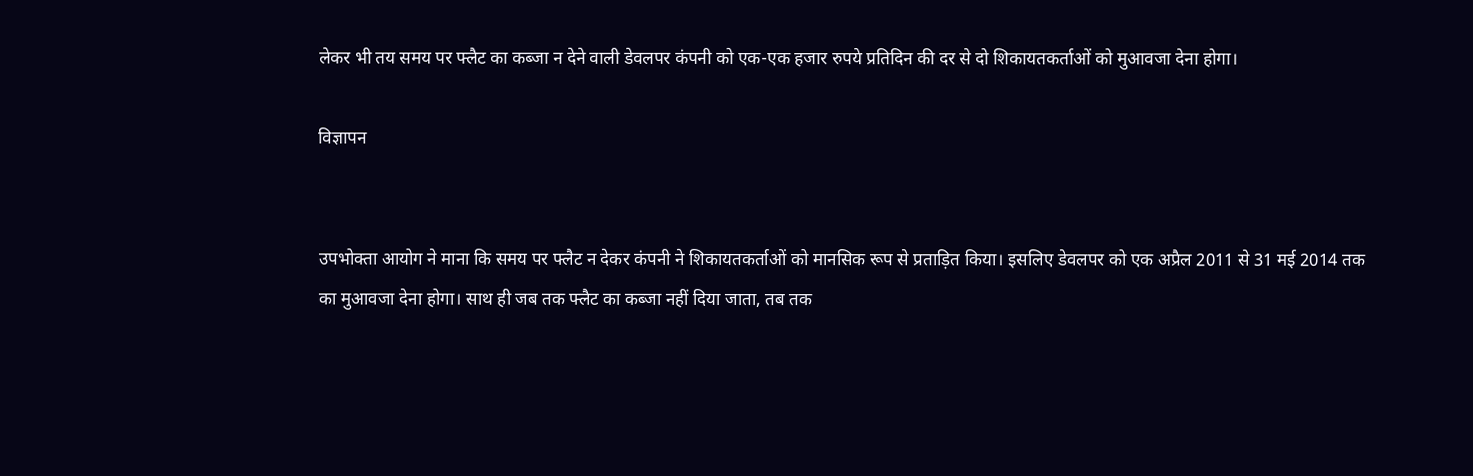लेकर भी तय समय पर फ्लैट का कब्जा न देने वाली डेवलपर कंपनी को एक-एक हजार रुपये प्रतिदिन की दर से दो शिकायतकर्ताओं को मुआवजा देना होगा।

विज्ञापन


उपभोक्ता आयोग ने माना कि समय पर फ्लैट न देकर कंपनी ने शिकायतकर्ताओं को मानसिक रूप से प्रताड़ित किया। इसलिए डेवलपर को एक अप्रैल 2011 से 31 मई 2014 तक का मुआवजा देना होगा। साथ ही जब तक फ्लैट का कब्जा नहीं दिया जाता, तब तक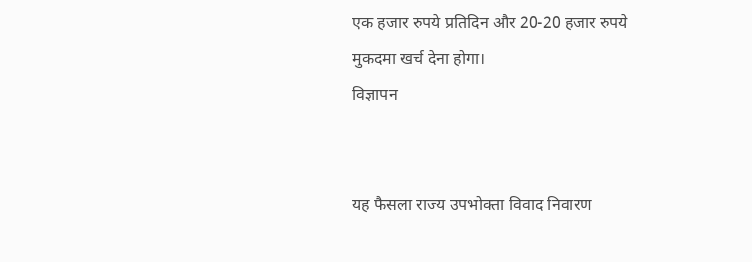एक हजार रुपये प्रतिदिन और 20-20 हजार रुपये मुकदमा खर्च देना होगा।
विज्ञापन


यह फैसला राज्य उपभोक्ता विवाद निवारण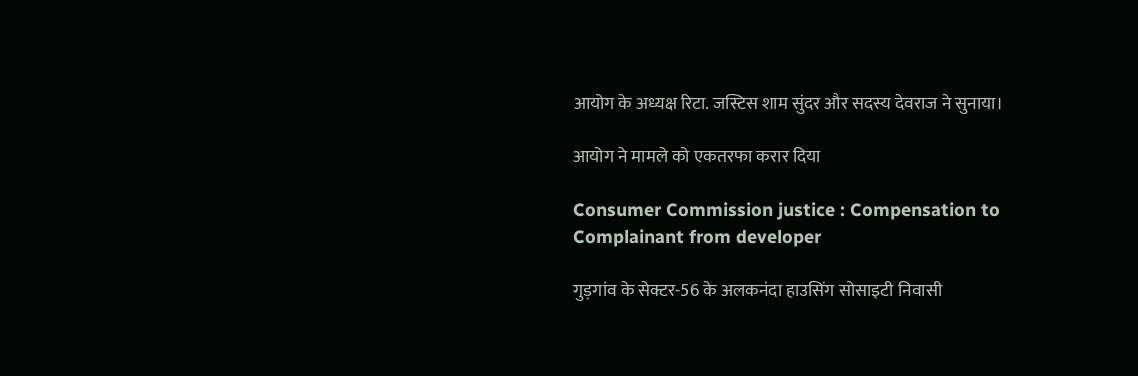आयोग के अध्यक्ष रिटा. जस्टिस शाम सुंदर और सदस्य देवराज ने सुनाया।

आयोग ने मामले को एकतरफा करार दिया

Consumer Commission justice : Compensation to Complainant from developer

गुड़गांव के सेक्टर-56 के अलकनंदा हाउसिंग सोसाइटी निवासी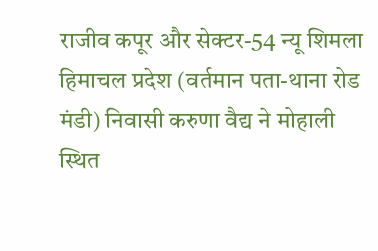राजीव कपूर और सेक्टर-54 न्यू शिमला हिमाचल प्रदेश (वर्तमान पता-थाना रोड मंडी) निवासी करुणा वैद्य ने मोहाली स्थित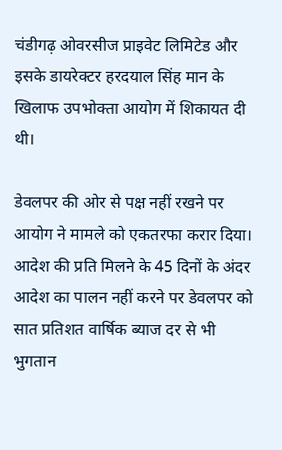चंडीगढ़ ओवरसीज प्राइवेट लिमिटेड और इसके डायरेक्टर हरदयाल सिंह मान के खिलाफ उपभोक्ता आयोग में शिकायत दी थी।

डेवलपर की ओर से पक्ष नहीं रखने पर आयोग ने मामले को एकतरफा करार दिया। आदेश की प्रति मिलने के 45 दिनों के अंदर आदेश का पालन नहीं करने पर डेवलपर को सात प्रतिशत वार्षिक ब्याज दर से भी भुगतान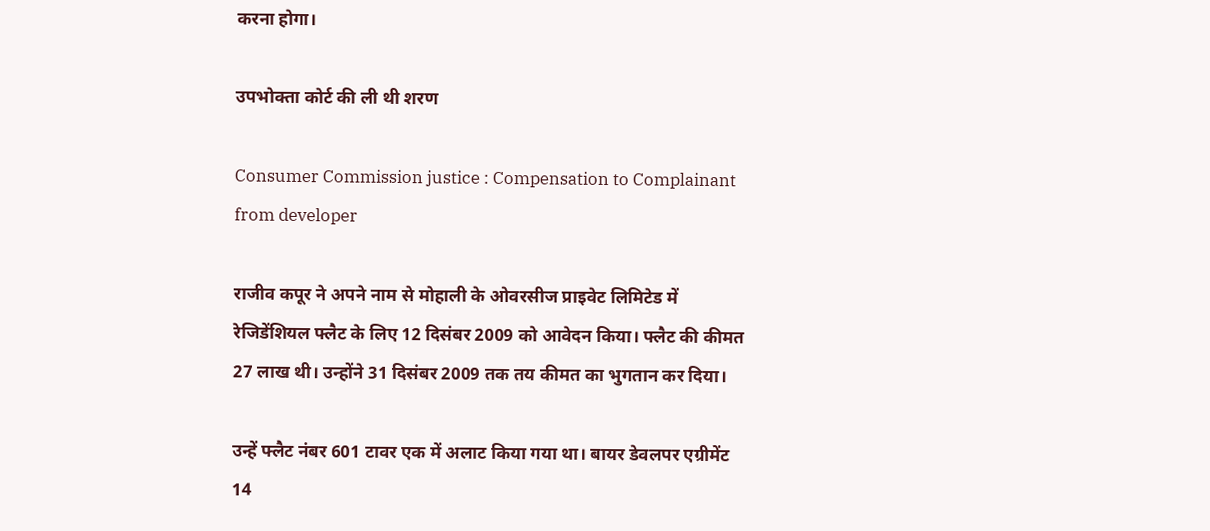करना होगा।

उपभोक्ता कोर्ट की ली थी शरण

Consumer Commission justice : Compensation to Complainant from developer

राजीव कपूर ने अपने नाम से मोहाली के ओवरसीज प्राइवेट लिमिटेड में रेजिडेंशियल फ्लैट के लिए 12 दिसंबर 2009 को आवेदन किया। फ्लैट की कीमत 27 लाख थी। उन्होंने 31 दिसंबर 2009 तक तय कीमत का भुगतान कर दिया।

उन्हें फ्लैट नंबर 601 टावर एक में अलाट किया गया था। बायर डेवलपर एग्रीमेंट 14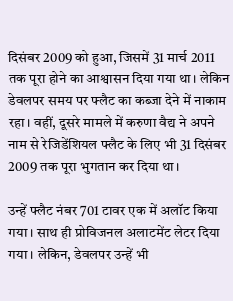दिसंबर 2009 को हुआ, जिसमें 31 मार्च 2011 तक पूरा होने का आश्वासन दिया गया था। लेकिन डेवलपर समय पर फ्लैट का कब्जा देने में नाकाम रहा। वहीं, दूसरे मामले में करुणा वैद्य ने अपने नाम से रेजिडेंशियल फ्लैट के लिए भी 31 दिसंबर 2009 तक पूरा भुगतान कर दिया था।

उन्हें फ्लैट नंबर 701 टावर एक में अलॉट किया गया। साथ ही प्रोविजनल अलाटमेंट लेटर दिया गया। लेकिन, डेवलपर उन्हें भी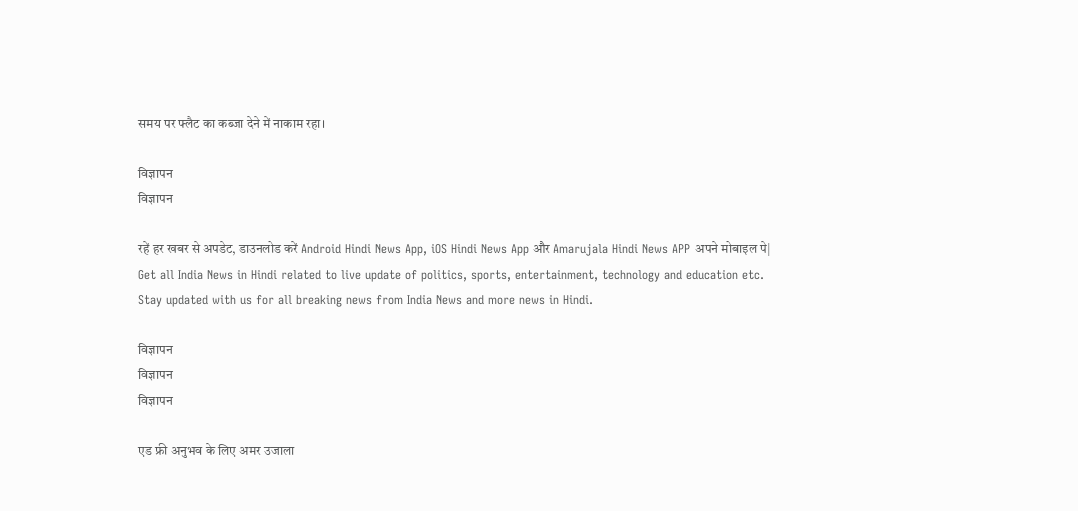समय पर फ्लैट का कब्जा देने में नाकाम रहा।

विज्ञापन
विज्ञापन

रहें हर खबर से अपडेट, डाउनलोड करें Android Hindi News App, iOS Hindi News App और Amarujala Hindi News APP अपने मोबाइल पे|
Get all India News in Hindi related to live update of politics, sports, entertainment, technology and education etc. Stay updated with us for all breaking news from India News and more news in Hindi.

विज्ञापन
विज्ञापन
विज्ञापन

एड फ्री अनुभव के लिए अमर उजाला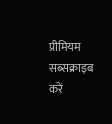प्रीमियम सब्सक्राइब करें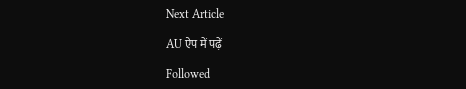Next Article

AU ऐप में पढ़ें

Followed